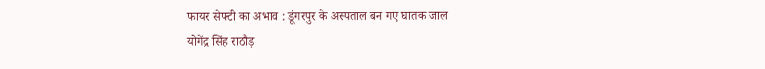फायर सेफ्टी का अभाव : डूंगरपुर के अस्पताल बन गए घातक जाल
योगेंद्र सिंह राठौड़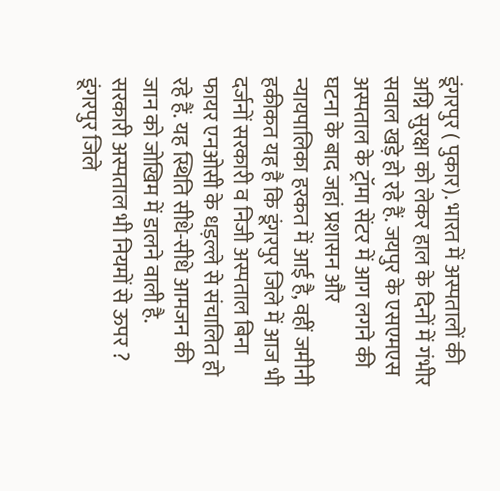डूंगरपुर ( पुकार). भारत में अस्पतालों की अग्नि सुरक्षा को लेकर हाल के दिनों में गंभीर सवाल खड़े हो रहे हैं. जयपुर के एसएमएस अस्पताल के ट्रॉमा सेंटर में आग लगने की घटना के बाद जहां प्रशासन और न्यायपालिका हरकत में आई है, वहीं जमीनी हकीकत यह है कि डूंगरपुर जिले में आज भी दर्जनों सरकारी व निजी अस्पताल बिना फायर एनओसी के धड़ल्ले से संचालित हो रहे हैं. यह स्थिति सीधे-सीधे आमजन की जान को जोखिम में डालने वाली है.
सरकारी अस्पताल भी नियमों से ऊपर ?
डूंगरपुर जिले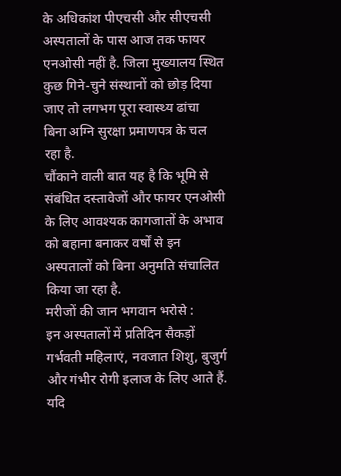के अधिकांश पीएचसी और सीएचसी अस्पतालों के पास आज तक फायर एनओसी नहीं है. जिला मुख्यालय स्थित कुछ गिने-चुने संस्थानों को छोड़ दिया जाए तो लगभग पूरा स्वास्थ्य ढांचा बिना अग्नि सुरक्षा प्रमाणपत्र के चल रहा है.
चौंकाने वाली बात यह है कि भूमि से संबंधित दस्तावेजों और फायर एनओसी के लिए आवश्यक कागजातों के अभाव को बहाना बनाकर वर्षों से इन अस्पतालों को बिना अनुमति संचालित किया जा रहा है.
मरीजों की जान भगवान भरोसे :
इन अस्पतालों में प्रतिदिन सैकड़ों गर्भवती महिलाएं, नवजात शिशु, बुजुर्ग और गंभीर रोगी इलाज के लिए आते हैं. यदि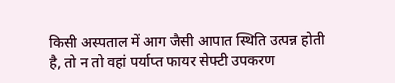किसी अस्पताल में आग जैसी आपात स्थिति उत्पन्न होती है, तो न तो वहां पर्याप्त फायर सेफ्टी उपकरण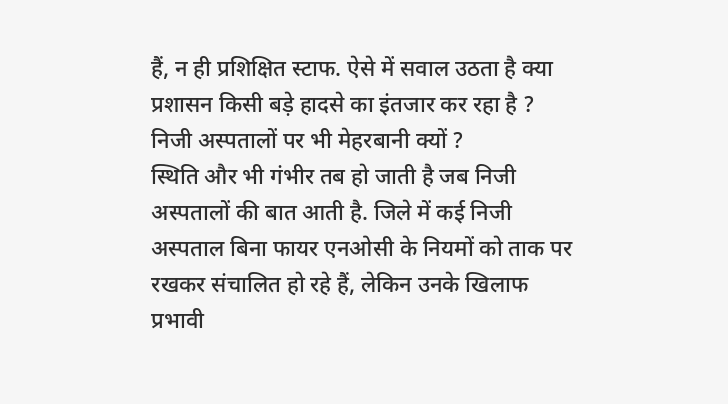हैं, न ही प्रशिक्षित स्टाफ. ऐसे में सवाल उठता है क्या प्रशासन किसी बड़े हादसे का इंतजार कर रहा है ?
निजी अस्पतालों पर भी मेहरबानी क्यों ?
स्थिति और भी गंभीर तब हो जाती है जब निजी अस्पतालों की बात आती है. जिले में कई निजी अस्पताल बिना फायर एनओसी के नियमों को ताक पर रखकर संचालित हो रहे हैं, लेकिन उनके खिलाफ प्रभावी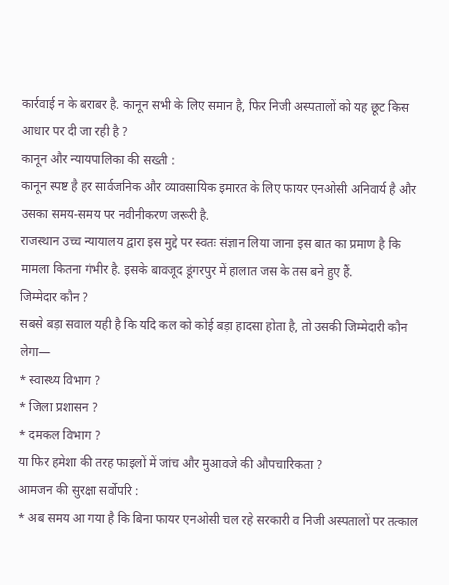कार्रवाई न के बराबर है. कानून सभी के लिए समान है, फिर निजी अस्पतालों को यह छूट किस आधार पर दी जा रही है ?
कानून और न्यायपालिका की सख्ती :
कानून स्पष्ट है हर सार्वजनिक और व्यावसायिक इमारत के लिए फायर एनओसी अनिवार्य है और उसका समय-समय पर नवीनीकरण जरूरी है.
राजस्थान उच्च न्यायालय द्वारा इस मुद्दे पर स्वतः संज्ञान लिया जाना इस बात का प्रमाण है कि मामला कितना गंभीर है. इसके बावजूद डूंगरपुर में हालात जस के तस बने हुए हैं.
जिम्मेदार कौन ?
सबसे बड़ा सवाल यही है कि यदि कल को कोई बड़ा हादसा होता है, तो उसकी जिम्मेदारी कौन लेगा—
* स्वास्थ्य विभाग ?
* जिला प्रशासन ?
* दमकल विभाग ?
या फिर हमेशा की तरह फाइलों में जांच और मुआवजे की औपचारिकता ?
आमजन की सुरक्षा सर्वोपरि :
* अब समय आ गया है कि बिना फायर एनओसी चल रहे सरकारी व निजी अस्पतालों पर तत्काल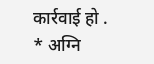कार्रवाई हो .
* अग्नि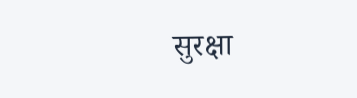सुरक्षा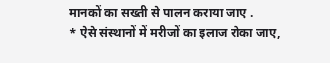मानकों का सख्ती से पालन कराया जाए .
* ऐसे संस्थानों में मरीजों का इलाज रोका जाए,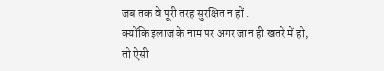जब तक वे पूरी तरह सुरक्षित न हों .
क्योंकि इलाज के नाम पर अगर जान ही खतरे में हो, तो ऐसी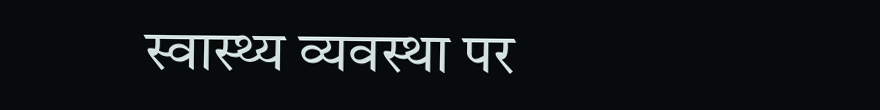स्वास्थ्य व्यवस्था पर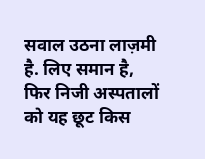सवाल उठना लाज़मी है. लिए समान है, फिर निजी अस्पतालों को यह छूट किस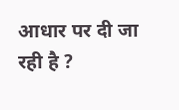आधार पर दी जा रही है ?